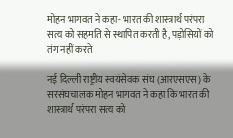मोहन भागवत ने कहा- भारत की शास्त्रार्थ परंपरा सत्य को सहमति से स्थापित करती है, पड़ोसियों को तंग नहीं करते

नई दिल्ली राष्ट्रीय स्वयंसेवक संघ (आरएसएस) के सरसंघचालक मोहन भागवत ने कहा कि भारत की शास्त्रार्थ परंपरा सत्य को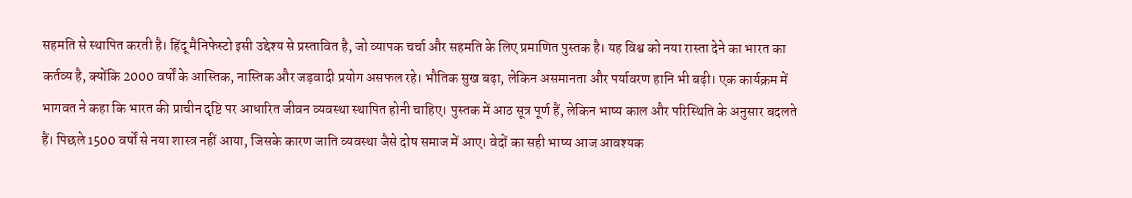सहमति से स्थापित करती है। हिंदू मैनिफेस्टो इसी उद्देश्य से प्रस्तावित है, जो व्यापक चर्चा और सहमति के लिए प्रमाणित पुस्तक है। यह विश्व को नया रास्ता देने का भारत का कर्तव्य है, क्योंकि 2000 वर्षों के आस्तिक, नास्तिक और जड़वादी प्रयोग असफल रहे। भौतिक सुख बढ़ा, लेकिन असमानता और पर्यावरण हानि भी बढ़ी। एक कार्यक्रम में भागवत ने कहा कि भारत की प्राचीन दृष्टि पर आधारित जीवन व्यवस्था स्थापित होनी चाहिए। पुस्तक में आठ सूत्र पूर्ण हैं, लेकिन भाष्य काल और परिस्थिति के अनुसार बदलते हैं। पिछले 1500 वर्षों से नया शास्त्र नहीं आया, जिसके कारण जाति व्यवस्था जैसे दोष समाज में आए। वेदों का सही भाष्य आज आवश्यक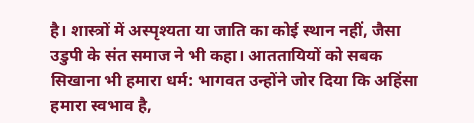है। शास्त्रों में अस्पृश्यता या जाति का कोई स्थान नहीं, जैसा उडुपी के संत समाज ने भी कहा। आततायियों को सबक सिखाना भी हमारा धर्म: भागवत उन्होंने जोर दिया कि अहिंसा हमारा स्वभाव है,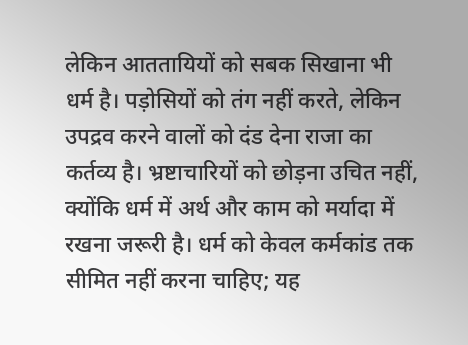लेकिन आततायियों को सबक सिखाना भी धर्म है। पड़ोसियों को तंग नहीं करते, लेकिन उपद्रव करने वालों को दंड देना राजा का कर्तव्य है। भ्रष्टाचारियों को छोड़ना उचित नहीं, क्योंकि धर्म में अर्थ और काम को मर्यादा में रखना जरूरी है। धर्म को केवल कर्मकांड तक सीमित नहीं करना चाहिए; यह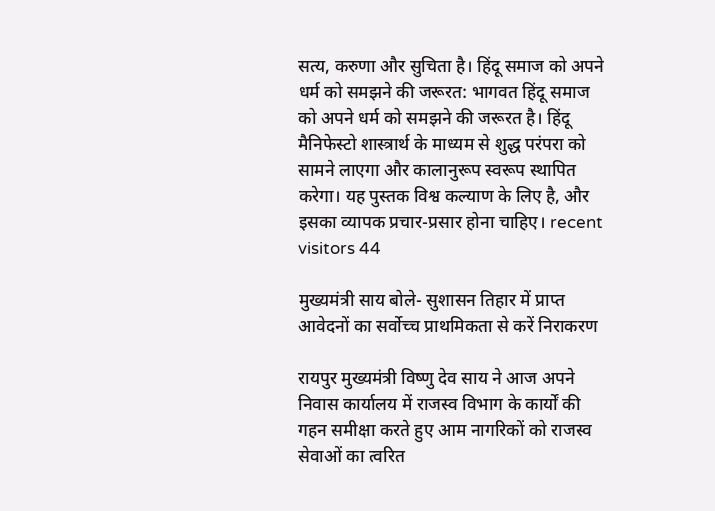सत्य, करुणा और सुचिता है। हिंदू समाज को अपने धर्म को समझने की जरूरत: भागवत हिंदू समाज को अपने धर्म को समझने की जरूरत है। हिंदू मैनिफेस्टो शास्त्रार्थ के माध्यम से शुद्ध परंपरा को सामने लाएगा और कालानुरूप स्वरूप स्थापित करेगा। यह पुस्तक विश्व कल्याण के लिए है, और इसका व्यापक प्रचार-प्रसार होना चाहिए। recent visitors 44

मुख्यमंत्री साय बोले- सुशासन तिहार में प्राप्त आवेदनों का सर्वोच्च प्राथमिकता से करें निराकरण

रायपुर मुख्यमंत्री विष्णु देव साय ने आज अपने निवास कार्यालय में राजस्व विभाग के कार्यों की गहन समीक्षा करते हुए आम नागरिकों को राजस्व सेवाओं का त्वरित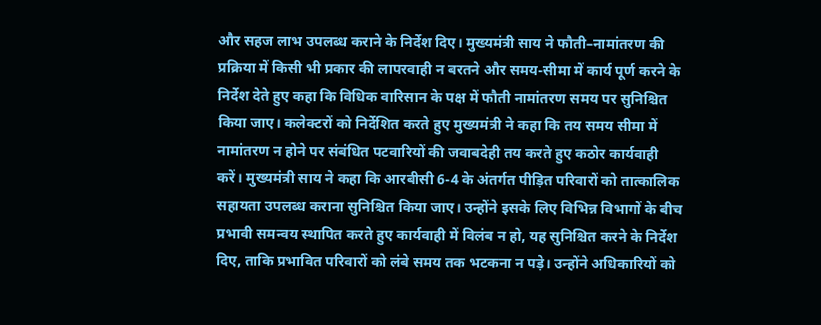और सहज लाभ उपलब्ध कराने के निर्देश दिए। मुख्यमंत्री साय ने फौती–नामांतरण की प्रक्रिया में किसी भी प्रकार की लापरवाही न बरतने और समय-सीमा में कार्य पूर्ण करने के निर्देश देते हुए कहा कि विधिक वारिसान के पक्ष में फौती नामांतरण समय पर सुनिश्चित किया जाए। कलेक्टरों को निर्देशित करते हुए मुख्यमंत्री ने कहा कि तय समय सीमा में नामांतरण न होने पर संबंधित पटवारियों की जवाबदेही तय करते हुए कठोर कार्यवाही करें। मुख्यमंत्री साय ने कहा कि आरबीसी 6-4 के अंतर्गत पीड़ित परिवारों को तात्कालिक सहायता उपलब्ध कराना सुनिश्चित किया जाए। उन्होंने इसके लिए विभिन्न विभागों के बीच प्रभावी समन्वय स्थापित करते हुए कार्यवाही में विलंब न हो, यह सुनिश्चित करने के निर्देश दिए, ताकि प्रभावित परिवारों को लंबे समय तक भटकना न पड़े। उन्होंने अधिकारियों को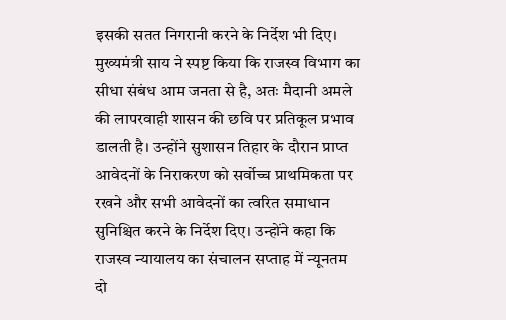इसकी सतत निगरानी करने के निर्देश भी दिए। मुख्यमंत्री साय ने स्पष्ट किया कि राजस्व विभाग का सीधा संबंध आम जनता से है, अतः मैदानी अमले की लापरवाही शासन की छवि पर प्रतिकूल प्रभाव डालती है। उन्होंने सुशासन तिहार के दौरान प्राप्त आवेदनों के निराकरण को सर्वोच्च प्राथमिकता पर रखने और सभी आवेदनों का त्वरित समाधान सुनिश्चित करने के निर्देश दिए। उन्होंने कहा कि राजस्व न्यायालय का संचालन सप्ताह में न्यूनतम दो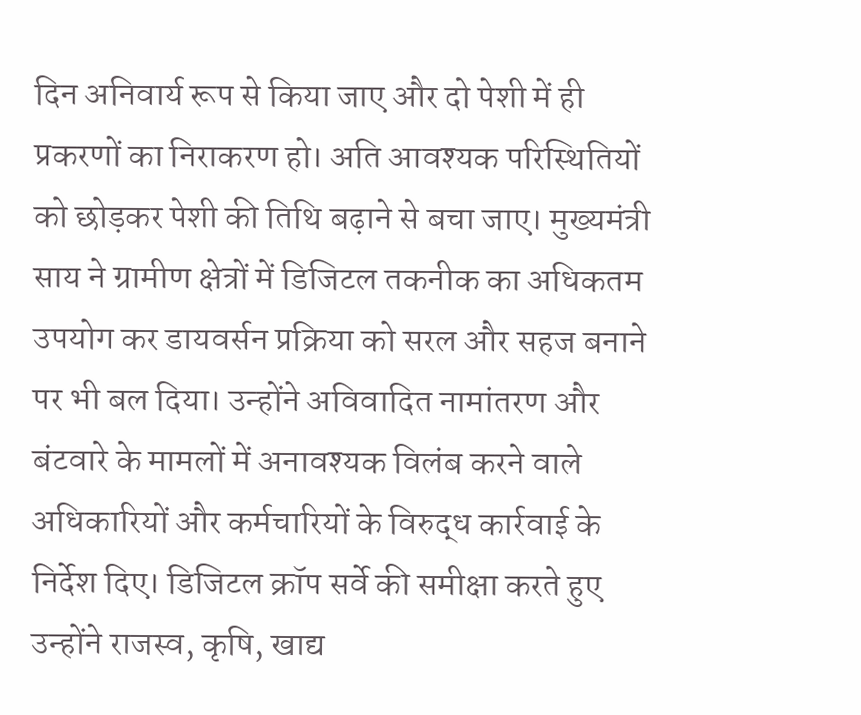दिन अनिवार्य रूप से किया जाए और दो पेशी में ही प्रकरणों का निराकरण हो। अति आवश्यक परिस्थितियों को छोड़कर पेशी की तिथि बढ़ाने से बचा जाए। मुख्यमंत्री साय ने ग्रामीण क्षेत्रों में डिजिटल तकनीक का अधिकतम उपयोग कर डायवर्सन प्रक्रिया को सरल और सहज बनाने पर भी बल दिया। उन्होंने अविवादित नामांतरण और बंटवारे के मामलों में अनावश्यक विलंब करने वाले अधिकारियों और कर्मचारियों के विरुद्ध कार्रवाई के निर्देश दिए। डिजिटल क्रॉप सर्वे की समीक्षा करते हुए उन्होंने राजस्व, कृषि, खाद्य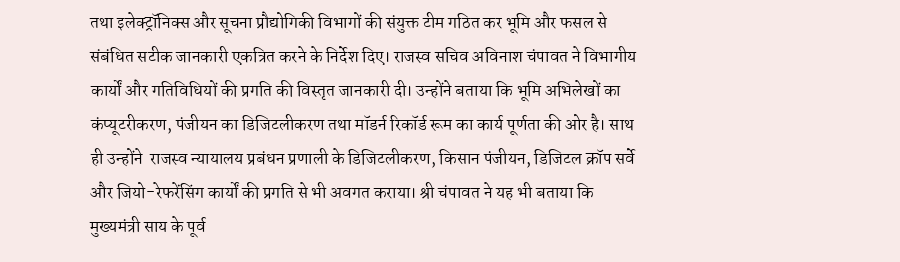तथा इलेक्ट्रॉनिक्स और सूचना प्रौद्योगिकी विभागों की संयुक्त टीम गठित कर भूमि और फसल से संबंधित सटीक जानकारी एकत्रित करने के निर्देश दिए। राजस्व सचिव अविनाश चंपावत ने विभागीय कार्यों और गतिविधियों की प्रगति की विस्तृत जानकारी दी। उन्होंने बताया कि भूमि अभिलेखों का कंप्यूटरीकरण, पंजीयन का डिजिटलीकरण तथा मॉडर्न रिकॉर्ड रूम का कार्य पूर्णता की ओर है। साथ ही उन्होंने  राजस्व न्यायालय प्रबंधन प्रणाली के डिजिटलीकरण, किसान पंजीयन, डिजिटल क्रॉप सर्वे और जियो-रेफरेंसिंग कार्यों की प्रगति से भी अवगत कराया। श्री चंपावत ने यह भी बताया कि मुख्यमंत्री साय के पूर्व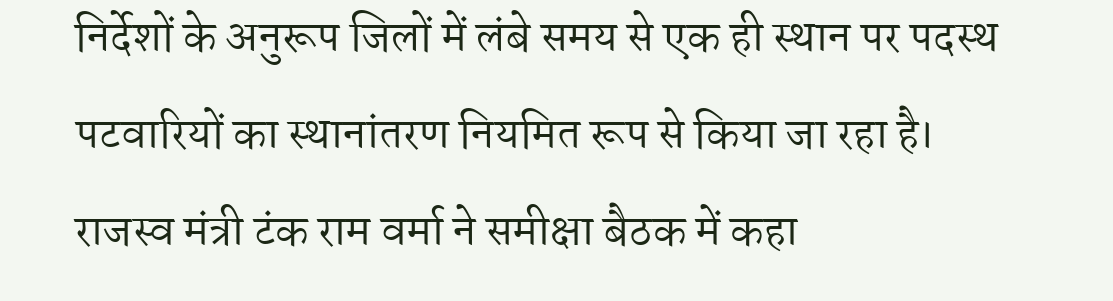निर्देशों के अनुरूप जिलों में लंबे समय से एक ही स्थान पर पदस्थ पटवारियों का स्थानांतरण नियमित रूप से किया जा रहा है। राजस्व मंत्री टंक राम वर्मा ने समीक्षा बैठक में कहा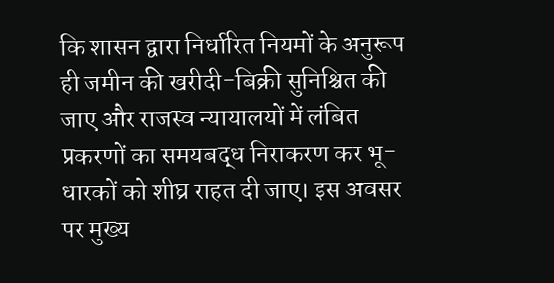कि शासन द्वारा निर्धारित नियमों के अनुरूप ही जमीन की खरीदी-बिक्री सुनिश्चित की जाए और राजस्व न्यायालयों में लंबित प्रकरणों का समयबद्ध निराकरण कर भू-धारकों को शीघ्र राहत दी जाए। इस अवसर पर मुख्य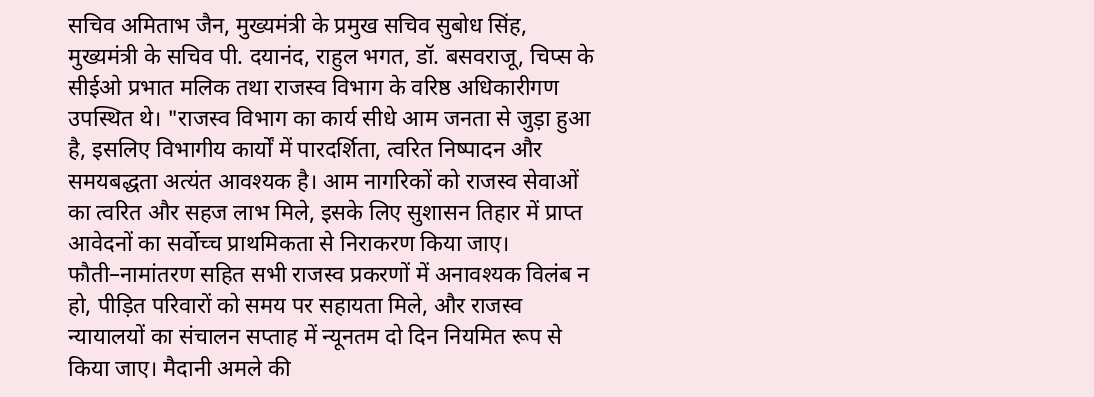सचिव अमिताभ जैन, मुख्यमंत्री के प्रमुख सचिव सुबोध सिंह, मुख्यमंत्री के सचिव पी. दयानंद, राहुल भगत, डॉ. बसवराजू, चिप्स के सीईओ प्रभात मलिक तथा राजस्व विभाग के वरिष्ठ अधिकारीगण उपस्थित थे। "राजस्व विभाग का कार्य सीधे आम जनता से जुड़ा हुआ है, इसलिए विभागीय कार्यों में पारदर्शिता, त्वरित निष्पादन और समयबद्धता अत्यंत आवश्यक है। आम नागरिकों को राजस्व सेवाओं का त्वरित और सहज लाभ मिले, इसके लिए सुशासन तिहार में प्राप्त आवेदनों का सर्वोच्च प्राथमिकता से निराकरण किया जाए। फौती–नामांतरण सहित सभी राजस्व प्रकरणों में अनावश्यक विलंब न हो, पीड़ित परिवारों को समय पर सहायता मिले, और राजस्व न्यायालयों का संचालन सप्ताह में न्यूनतम दो दिन नियमित रूप से किया जाए। मैदानी अमले की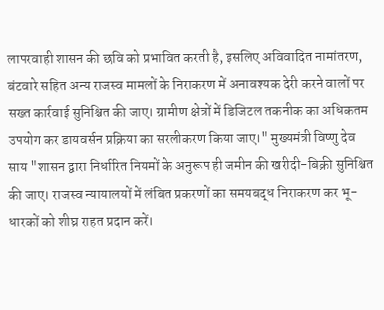लापरवाही शासन की छवि को प्रभावित करती है, इसलिए अविवादित नामांतरण,  बंटवारे सहित अन्य राजस्व मामलों के निराकरण में अनावश्यक देरी करने वालों पर सख्त कार्रवाई सुनिश्चित की जाए। ग्रामीण क्षेत्रों में डिजिटल तकनीक का अधिकतम उपयोग कर डायवर्सन प्रक्रिया का सरलीकरण किया जाए।" मुख्यमंत्री विष्णु देव साय "शासन द्वारा निर्धारित नियमों के अनुरूप ही जमीन की खरीदी-बिक्री सुनिश्चित की जाए। राजस्व न्यायालयों में लंबित प्रकरणों का समयबद्ध निराकरण कर भू-धारकों को शीघ्र राहत प्रदान करें।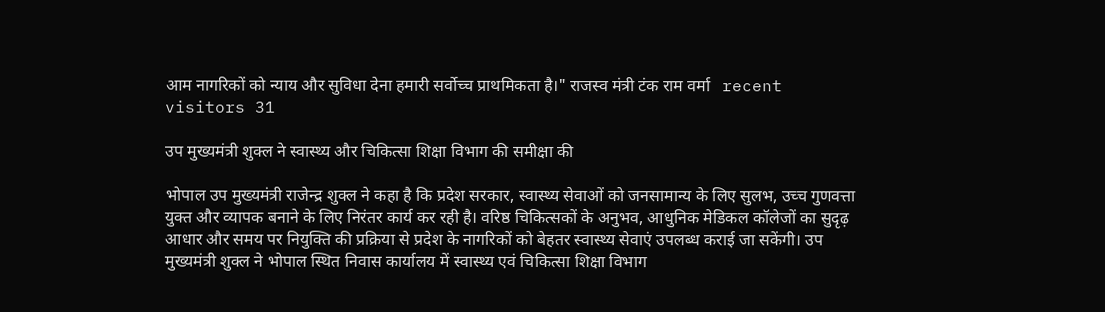आम नागरिकों को न्याय और सुविधा देना हमारी सर्वोच्च प्राथमिकता है।" राजस्व मंत्री टंक राम वर्मा   recent visitors 31

उप मुख्यमंत्री शुक्ल ने स्वास्थ्य और चिकित्सा शिक्षा विभाग की समीक्षा की

भोपाल उप मुख्यमंत्री राजेन्द्र शुक्ल ने कहा है कि प्रदेश सरकार, स्वास्थ्य सेवाओं को जनसामान्य के लिए सुलभ, उच्च गुणवत्ता युक्त और व्यापक बनाने के लिए निरंतर कार्य कर रही है। वरिष्ठ चिकित्सकों के अनुभव, आधुनिक मेडिकल कॉलेजों का सुदृढ़ आधार और समय पर नियुक्ति की प्रक्रिया से प्रदेश के नागरिकों को बेहतर स्वास्थ्य सेवाएं उपलब्ध कराई जा सकेंगी। उप मुख्यमंत्री शुक्ल ने भोपाल स्थित निवास कार्यालय में स्वास्थ्य एवं चिकित्सा शिक्षा विभाग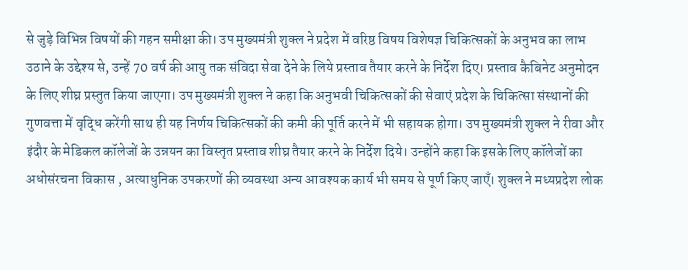से जुड़े विभिन्न विषयों की गहन समीक्षा की। उप मुख्यमंत्री शुक्ल ने प्रदेश में वरिष्ठ विषय विशेषज्ञ चिकित्सकों के अनुभव का लाभ उठाने के उद्देश्य से, उन्हें 70 वर्ष की आयु तक संविदा सेवा देने के लिये प्रस्ताव तैयार करने के निर्देश दिए। प्रस्ताव कैबिनेट अनुमोदन के लिए शीघ्र प्रस्तुत किया जाएगा। उप मुख्यमंत्री शुक्ल ने कहा कि अनुभवी चिकित्सकों की सेवाएं प्रदेश के चिकित्सा संस्थानों की गुणवत्ता में वृद्धि करेंगी साथ ही यह निर्णय चिकित्सकों की कमी की पूर्ति करने में भी सहायक होगा। उप मुख्यमंत्री शुक्ल ने रीवा और इंदौर के मेडिकल कॉलेजों के उन्नयन का विस्तृत प्रस्ताव शीघ्र तैयार करने के निर्देश दिये। उन्होंने कहा कि इसके लिए कॉलेजों का अधोसंरचना विकास , अत्याधुनिक उपकरणों की व्यवस्था अन्य आवश्यक कार्य भी समय से पूर्ण किए जाएँ। शुक्ल ने मध्यप्रदेश लोक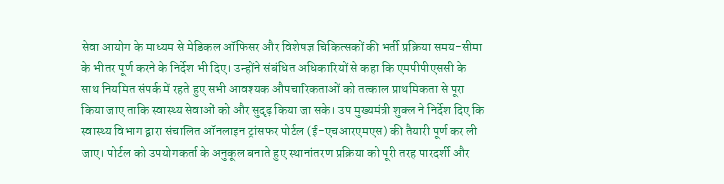सेवा आयोग के माध्यम से मेडिकल ऑफिसर और विशेषज्ञ चिकित्सकों की भर्ती प्रक्रिया समय-सीमा के भीतर पूर्ण करने के निर्देश भी दिए। उन्होंने संबंधित अधिकारियों से कहा कि एमपीपीएससी के साथ नियमित संपर्क में रहते हुए सभी आवश्यक औपचारिकताओं को तत्काल प्राथमिकता से पूरा किया जाए ताकि स्वास्थ्य सेवाओं को और सुदृढ़ किया जा सके। उप मुख्यमंत्री शुक्ल ने निर्देश दिए कि स्वास्थ्य विभाग द्वारा संचालित ऑनलाइन ट्रांसफर पोर्टल (ई-एचआरएमएस) की तैयारी पूर्ण कर ली जाए। पोर्टल को उपयोगकर्ता के अनुकूल बनाते हुए स्थानांतरण प्रक्रिया को पूरी तरह पारदर्शी और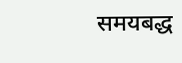समयबद्ध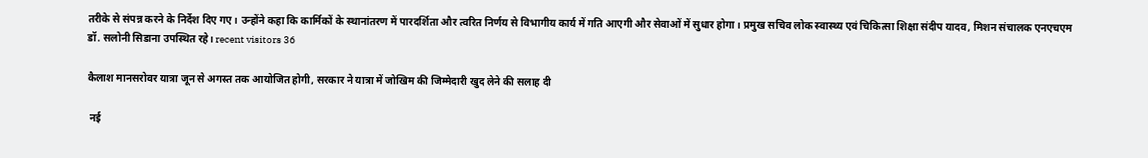तरीके से संपन्न करने के निर्देश दिए गए। उन्होंने कहा कि कार्मिकों के स्थानांतरण में पारदर्शिता और त्वरित निर्णय से विभागीय कार्य में गति आएगी और सेवाओं में सुधार होगा। प्रमुख सचिव लोक स्वास्थ्य एवं चिकित्सा शिक्षा संदीप यादव, मिशन संचालक एनएचएम डॉ. सलोनी सिडाना उपस्थित रहे। recent visitors 36

कैलाश मानसरोवर यात्रा जून से अगस्त तक आयोजित होगी, सरकार ने यात्रा में जोखिम की जिम्मेदारी खुद लेने की सलाह दी

 नई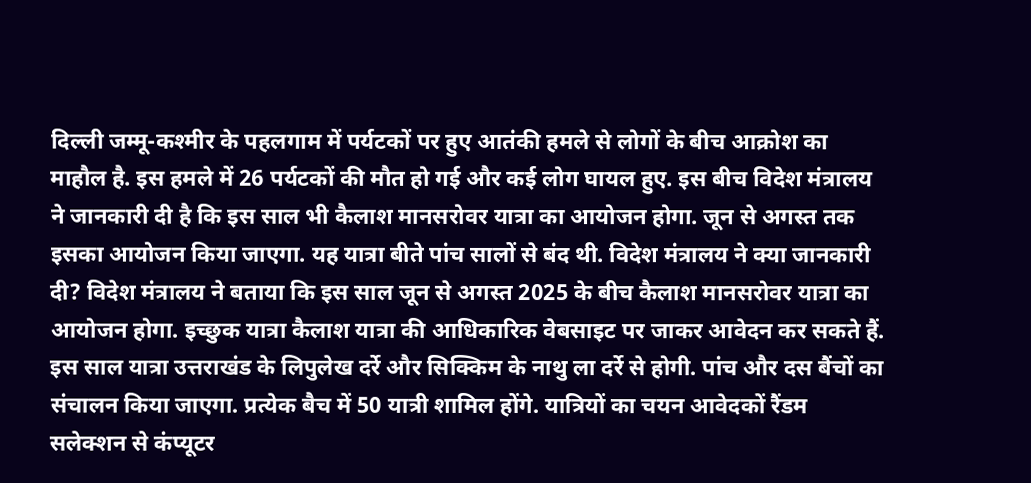दिल्ली जम्मू-कश्मीर के पहलगाम में पर्यटकों पर हुए आतंकी हमले से लोगों के बीच आक्रोश का माहौल है. इस हमले में 26 पर्यटकों की मौत हो गई और कई लोग घायल हुए. इस बीच विदेश मंत्रालय ने जानकारी दी है कि इस साल भी कैलाश मानसरोवर यात्रा का आयोजन होगा. जून से अगस्त तक इसका आयोजन किया जाएगा. यह यात्रा बीते पांच सालों से बंद थी. विदेश मंत्रालय ने क्या जानकारी दी? विदेश मंत्रालय ने बताया कि इस साल जून से अगस्त 2025 के बीच कैलाश मानसरोवर यात्रा का आयोजन होगा. इच्छुक यात्रा कैलाश यात्रा की आधिकारिक वेबसाइट पर जाकर आवेदन कर सकते हैं. इस साल यात्रा उत्तराखंड के लिपुलेख दर्रे और सिक्किम के नाथु ला दर्रे से होगी. पांच और दस बैंचों का संचालन किया जाएगा. प्रत्येक बैच में 50 यात्री शामिल होंगे. यात्रियों का चयन आवेदकों रैंडम सलेक्शन से कंप्यूटर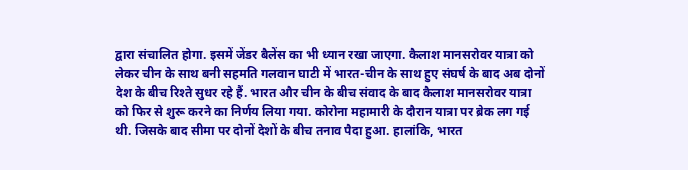द्वारा संचालित होगा. इसमें जेंडर बैलेंस का भी ध्यान रखा जाएगा. कैलाश मानसरोवर यात्रा को लेकर चीन के साथ बनी सहमति गलवान घाटी में भारत-चीन के साथ हुए संघर्ष के बाद अब दोनों देश के बीच रिश्ते सुधर रहे हैं. भारत और चीन के बीच संवाद के बाद कैलाश मानसरोवर यात्रा को फिर से शुरू करने का निर्णय लिया गया. कोरोना महामारी के दौरान यात्रा पर ब्रेक लग गई थी. जिसके बाद सीमा पर दोनों देशों के बीच तनाव पैदा हुआ. हालांकि, भारत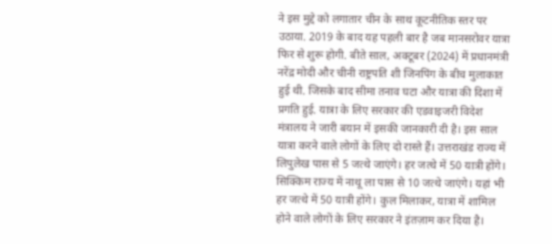ने इस मुद्दे को लगातार चीन के साथ कूटनीतिक स्तर पर उठाया. 2019 के बाद यह पहली बार है जब मानसरोवर यात्रा फिर से शुरू होगी. बीते साल, अक्टूबर (2024) में प्रधानमंत्री नरेंद्र मोदी और चीनी राष्ट्रपति शी जिनपिंग के बीच मुलाकात हुई थी. जिसके बाद सीमा तनाव घटा और यात्रा की दिशा में प्रगति हुई. यात्रा के लिए सरकार की एडवाइजरी विदेश मंत्रालय ने जारी बयान में इसकी जानकारी दी है। इस साल यात्रा करने वाले लोगों के लिए दो रास्ते हैं। उत्तराखंड राज्य में लिपुलेख पास से 5 जत्थे जाएंगे। हर जत्थे में 50 यात्री होंगे। सिक्किम राज्य में नाथू ला पास से 10 जत्थे जाएंगे। यहां भी हर जत्थे में 50 यात्री होंगे। कुल मिलाकर, यात्रा में शामिल होने वाले लोगों के लिए सरकार ने इंतज़ाम कर दिया है।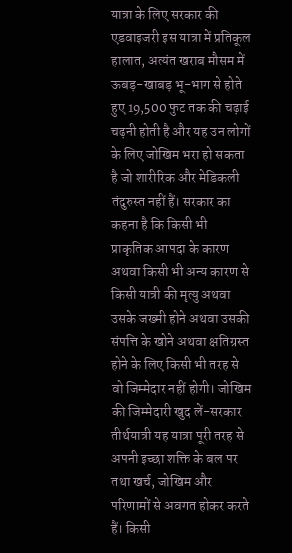यात्रा के लिए सरकार की एडवाइजरी इस यात्रा में प्रतिकूल हालात, अत्यंत खराब मौसम में ऊबड़-खाबड़ भू-भाग से होते हुए 19,500 फुट तक की चढ़ाई चढ़नी होती है और यह उन लोगों के लिए जोखिम भरा हो सकता है जो शारीरिक और मेडिकली तंदुरुस्त नहीं हैं। सरकार का कहना है कि किसी भी प्राकृतिक आपदा के कारण अथवा किसी भी अन्य कारण से किसी यात्री की मृत्यु अथवा उसके जख्मी होने अथवा उसकी संपत्ति के खोने अथवा क्षतिग्रस्त होने के लिए किसी भी तरह से वो जिम्मेदार नहीं होगी। जोखिम की जिम्मेदारी खुद लें-सरकार तीर्थयात्री यह यात्रा पूरी तरह से अपनी इच्छा शक्ति के बल पर तथा खर्च, जोखिम और परिणामों से अवगत होकर करते हैं। किसी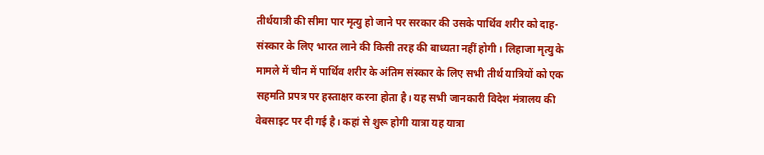तीर्थयात्री की सीमा पार मृत्यु हो जाने पर सरकार की उसके पार्थिव शरीर को दाह-संस्कार के लिए भारत लाने की किसी तरह की बाध्यता नहीं होगी। लिहाजा मृत्यु के मामले में चीन में पार्थिव शरीर के अंतिम संस्कार के लिए सभी तीर्थ यात्रियों को एक सहमति प्रपत्र पर हस्ताक्षर करना होता है। यह सभी जानकारी विदेश मंत्रालय की वेबसाइट पर दी गई है। कहां से शुरू होगी यात्रा यह यात्रा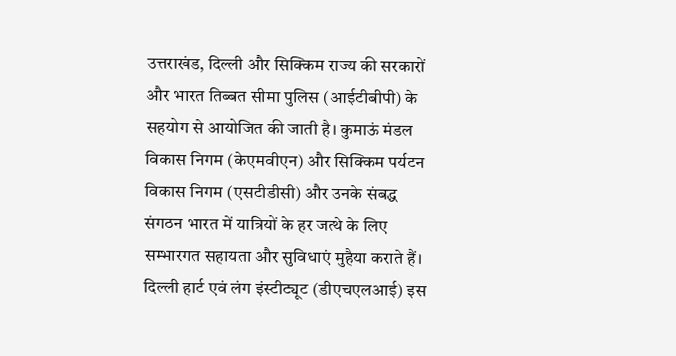उत्तराखंड, दिल्ली और सिक्किम राज्य की सरकारों और भारत तिब्बत सीमा पुलिस (आईटीबीपी) के सहयोग से आयोजित की जाती है। कुमाऊं मंडल विकास निगम (केएमवीएन) और सिक्किम पर्यटन विकास निगम (एसटीडीसी) और उनके संबद्ध संगठन भारत में यात्रियों के हर जत्थे के लिए सम्भारगत सहायता और सुविधाएं मुहैया कराते हैं। दिल्ली हार्ट एवं लंग इंस्टीट्यूट (डीएचएलआई) इस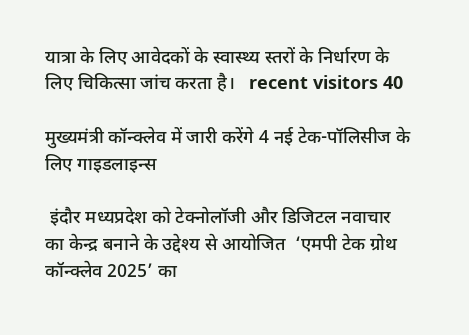यात्रा के लिए आवेदकों के स्वास्थ्य स्तरों के निर्धारण के लिए चिकित्सा जांच करता है।   recent visitors 40

मुख्यमंत्री कॉन्क्लेव में जारी करेंगे 4 नई टेक-पॉलिसीज के लिए गाइडलाइन्स

 इंदौर मध्यप्रदेश को टेक्नोलॉजी और डिजिटल नवाचार का केन्द्र बनाने के उद्देश्य से आयोजित  ‘एमपी टेक ग्रोथ कॉन्क्लेव 2025’ का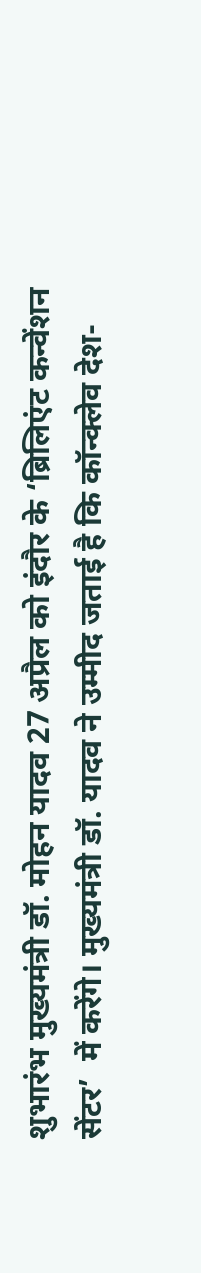शुभारंभ मुख्यमंत्री डॉ. मोहन यादव 27 अप्रैल को इंदौर के ‘ब्रिलिएंट कन्वेंशन सेंटर’  में करेंगे। मुख्यमंत्री डॉ. यादव ने उम्मीद जताई है कि कॉन्क्लेव देश-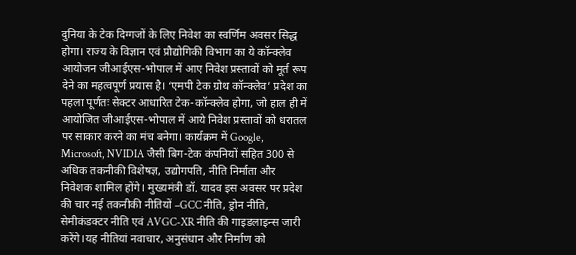दुनिया के टेक दिग्गजों के लिए निवेश का स्वर्णिम अवसर सिद्ध होगा। राज्य के विज्ञान एवं प्रौद्योगिकी विभाग का ये कॉन्क्लेव आयोजन जीआईएस-भोपाल में आए निवेश प्रस्तावों को मूर्त रूप देने का महत्वपूर्ण प्रयास है। ‘एमपी टेक ग्रोथ कॉन्क्लेव’ प्रदेश का पहला पूर्णतः सेक्टर आधारित टेक-कॉन्क्लेव होगा, जो हाल ही में आयोजित जीआईएस-भोपाल में आये निवेश प्रस्तावों को धरातल पर साकार करने का मंच बनेगा। कार्यक्रम में Google, Microsoft, NVIDIA जैसी बिग-टेक कंपनियों सहित 300 से अधिक तकनीकी विशेषज्ञ, उद्योगपति, नीति निर्माता और निवेशक शामिल होंगे। मुख्यमंत्री डॉ. यादव इस अवसर पर प्रदेश की चार नई तकनीकी नीतियों –GCC नीति, ड्रोन नीति, सेमीकंडक्टर नीति एवं AVGC-XR नीति की गाइडलाइन्स जारी करेंगे।यह नीतियां नवाचार, अनुसंधान और निर्माण को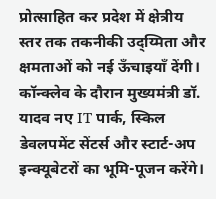प्रोत्साहित कर प्रदेश में क्षेत्रीय स्तर तक तकनीकी उद्य्मिता और क्षमताओं को नई ऊँचाइयाँ देंगी। कॉन्क्लेव के दौरान मुख्यमंत्री डॉ. यादव नए IT पार्क, स्किल डेवलपमेंट सेंटर्स और स्टार्ट-अप इन्क्यूबेटरों का भूमि-पूजन करेंगे।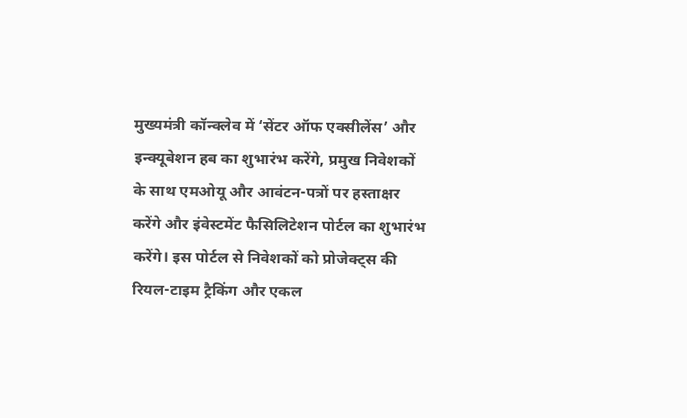मुख्यमंत्री कॉन्क्लेव में ‘सेंटर ऑफ एक्सीलेंस’ और इन्क्यूबेशन हब का शुभारंभ करेंगे, प्रमुख निवेशकों के साथ एमओयू और आवंटन-पत्रों पर हस्ताक्षर करेंगे और इंवेस्टमेंट फैसिलिटेशन पोर्टल का शुभारंभ करेंगे। इस पोर्टल से निवेशकों को प्रोजेक्ट्स की रियल-टाइम ट्रैकिंग और एकल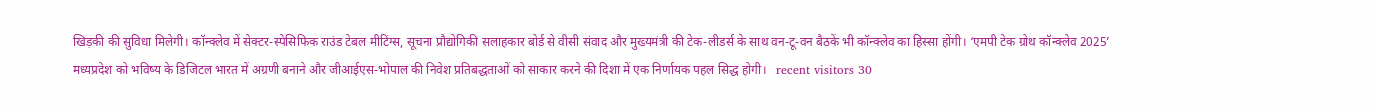खिड़की की सुविधा मिलेगी। कॉन्क्लेव में सेक्टर-स्पेसिफिक राउंड टेबल मीटिंग्स, सूचना प्रौद्योगिकी सलाहकार बोर्ड से वीसी संवाद और मुख्यमंत्री की टेक-लीडर्स के साथ वन-टू-वन बैठकें भी कॉन्क्लेव का हिस्सा होंगी। ‘एमपी टेक ग्रोथ कॉन्क्लेव 2025’ मध्यप्रदेश को भविष्य के डिजिटल भारत में अग्रणी बनाने और जीआईएस-भोपाल की निवेश प्रतिबद्धताओं को साकार करने की दिशा में एक निर्णायक पहल सिद्ध होगी।   recent visitors 30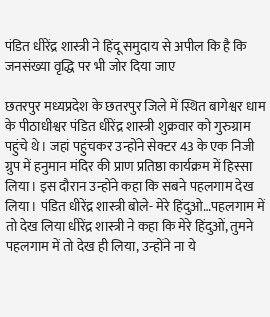पंडित धीरेंद्र शास्त्री ने हिंदू समुदाय से अपील कि है कि जनसंख्या वृद्धि पर भी जोर दिया जाए

छतरपुर मध्यप्रदेश के छतरपुर जिले में स्थित बागेश्वर धाम के पीठाधीश्वर पंडित धीरेंद्र शास्त्री शुक्रवार को गुरुग्राम पहुंचे थे। जहां पहुंचकर उन्होंने सेक्टर 43 के एक निजी ग्रुप में हनुमान मंदिर की प्राण प्रतिष्ठा कार्यक्रम में हिस्सा लिया। इस दौरान उन्होंने कहा कि सबने पहलगाम देख लिया। पंडित धीरेंद्र शास्त्री बोले- मेरे हिंदुओ…पहलगाम में तो देख लिया धीरेंद्र शास्त्री ने कहा कि मेरे हिंदुओं, तुमने पहलगाम में तो देख ही लिया, उन्होंने ना ये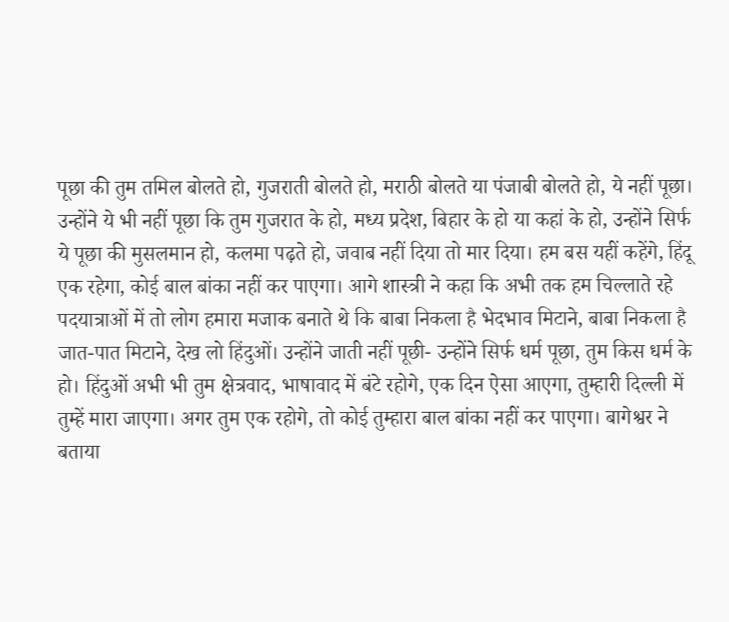पूछा की तुम तमिल बोलते हो, गुजराती बोलते हो, मराठी बोलते या पंजाबी बोलते हो, ये नहीं पूछा। उन्होंने ये भी नहीं पूछा कि तुम गुजरात के हो, मध्य प्रदेश, बिहार के हो या कहां के हो, उन्होंने सिर्फ ये पूछा की मुसलमान हो, कलमा पढ़ते हो, जवाब नहीं दिया तो मार दिया। हम बस यहीं कहेंगे, हिंदू एक रहेगा, कोई बाल बांका नहीं कर पाएगा। आगे शास्त्री ने कहा कि अभी तक हम चिल्लाते रहे पदयात्राओं में तो लोग हमारा मजाक बनाते थे कि बाबा निकला है भेदभाव मिटाने, बाबा निकला है जात-पात मिटाने, देख लो हिंदुओं। उन्होंने जाती नहीं पूछी- उन्होंने सिर्फ धर्म पूछा, तुम किस धर्म के हो। हिंदुओं अभी भी तुम क्षेत्रवाद, भाषावाद में बंटे रहोगे, एक दिन ऐसा आएगा, तुम्हारी दिल्ली में तुम्हें मारा जाएगा। अगर तुम एक रहोगे, तो कोई तुम्हारा बाल बांका नहीं कर पाएगा। बागेश्वर ने बताया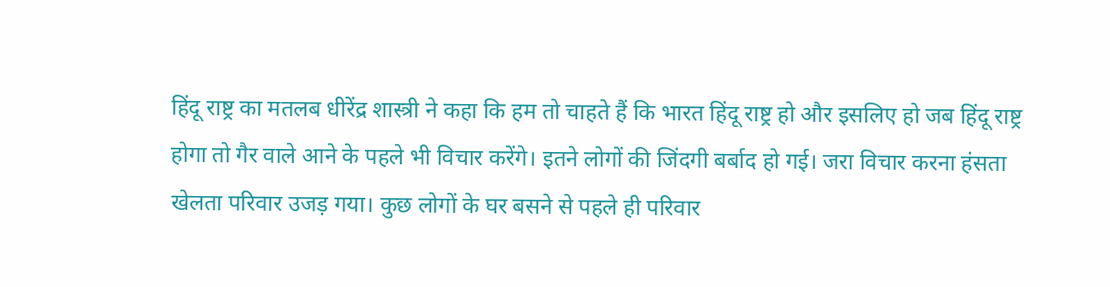हिंदू राष्ट्र का मतलब धीरेंद्र शास्त्री ने कहा कि हम तो चाहते हैं कि भारत हिंदू राष्ट्र हो और इसलिए हो जब हिंदू राष्ट्र होगा तो गैर वाले आने के पहले भी विचार करेंगे। इतने लोगों की जिंदगी बर्बाद हो गई। जरा विचार करना हंसता खेलता परिवार उजड़ गया। कुछ लोगों के घर बसने से पहले ही परिवार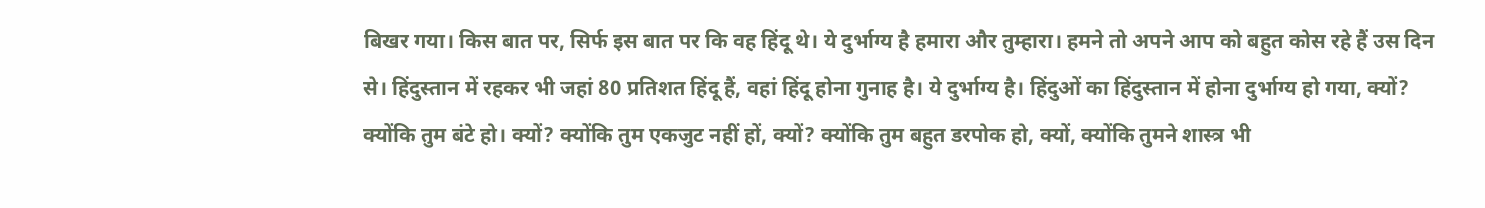बिखर गया। किस बात पर, सिर्फ इस बात पर कि वह हिंदू थे। ये दुर्भाग्य है हमारा और तुम्हारा। हमने तो अपने आप को बहुत कोस रहे हैं उस दिन से। हिंदुस्तान में रहकर भी जहां 80 प्रतिशत हिंदू हैं, वहां हिंदू होना गुनाह है। ये दुर्भाग्य है। हिंदुओं का हिंदुस्तान में होना दुर्भाग्य हो गया, क्यों? क्योंकि तुम बंटे हो। क्यों? क्योंकि तुम एकजुट नहीं हों, क्यों? क्योंकि तुम बहुत डरपोक हो, क्यों, क्योंकि तुमने शास्त्र भी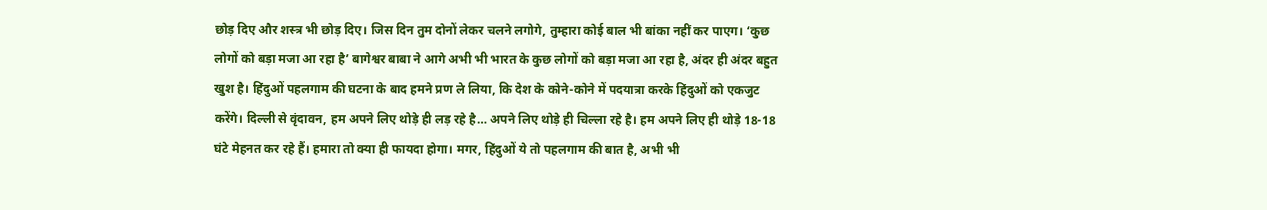छोड़ दिए और शस्त्र भी छोड़ दिए। जिस दिन तुम दोनों लेकर चलने लगोगे, तुम्हारा कोई बाल भी बांका नहीं कर पाएग। ‘कुछ लोगों को बड़ा मजा आ रहा है’ बागेश्वर बाबा ने आगे अभी भी भारत के कुछ लोगों को बड़ा मजा आ रहा है, अंदर ही अंदर बहुत खुश है। हिंदुओं पहलगाम की घटना के बाद हमने प्रण ले लिया, कि देश के कोने-कोने में पदयात्रा करके हिंदुओं को एकजुट करेंगे। दिल्ली से वृंदावन, हम अपने लिए थोड़े ही लड़ रहे है… अपने लिए थोड़े ही चिल्ला रहे है। हम अपने लिए ही थोड़े 18-18 घंटे मेहनत कर रहे हैं। हमारा तो क्या ही फायदा होगा। मगर, हिंदुओं ये तो पहलगाम की बात है, अभी भी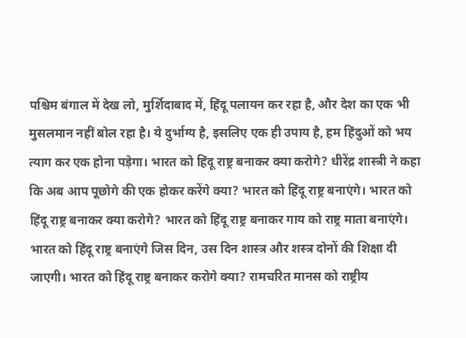पश्चिम बंगाल में देख लो, मुर्शिदाबाद में, हिंदू पलायन कर रहा है, और देश का एक भी मुसलमान नहीं बोल रहा है। ये दुर्भाग्य है, इसलिए एक ही उपाय है, हम हिंदुओं को भय त्याग कर एक होना पड़ेगा। भारत को हिंदू राष्ट्र बनाकर क्या करोगे? धीरेंद्र शास्त्री ने कहा कि अब आप पूछोगे की एक होकर करेंगे क्या? भारत को हिंदू राष्ट्र बनाएंगे। भारत को हिंदू राष्ट्र बनाकर क्या करोगे? भारत को हिंदू राष्ट्र बनाकर गाय को राष्ट्र माता बनाएंगे। भारत को हिंदू राष्ट्र बनाएंगे जिस दिन, उस दिन शास्त्र और शस्त्र दोनों की शिक्षा दी जाएगी। भारत को हिंदू राष्ट्र बनाकर करोगे क्या? रामचरित मानस को राष्ट्रीय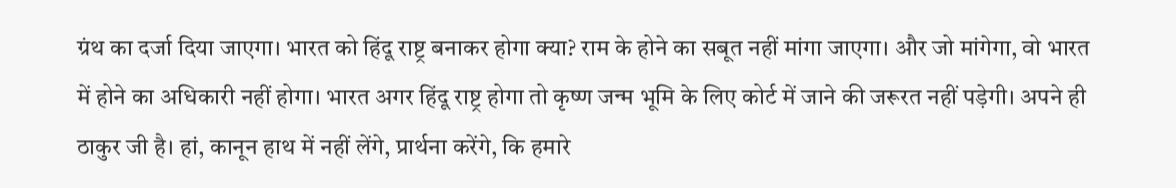ग्रंथ का दर्जा दिया जाएगा। भारत को हिंदू राष्ट्र बनाकर होगा क्या? राम के होने का सबूत नहीं मांगा जाएगा। और जो मांगेगा, वो भारत में होने का अधिकारी नहीं होगा। भारत अगर हिंदू राष्ट्र होगा तो कृष्ण जन्म भूमि के लिए कोर्ट में जाने की जरूरत नहीं पड़ेगी। अपने ही ठाकुर जी है। हां, कानून हाथ में नहीं लेंगे, प्रार्थना करेंगे, कि हमारे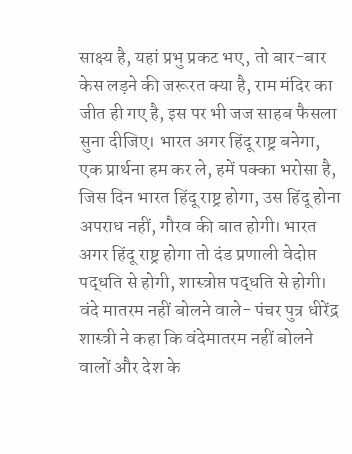साक्ष्य है, यहां प्रभु प्रकट भए, तो बार-बार केस लड़ने की जरूरत क्या है, राम मंदिर का जीत ही गए है, इस पर भी जज साहब फैसला सुना दीजिए। भारत अगर हिंदू राष्ट्र बनेगा, एक प्रार्थना हम कर ले, हमें पक्का भरोसा है, जिस दिन भारत हिंदू राष्ट्र होगा, उस हिंदू होना अपराध नहीं, गौरव की बात होगी। भारत अगर हिंदू राष्ट्र होगा तो दंड प्रणाली वेदोप्त पद्धति से होगी, शास्त्रोप्त पद्धति से होगी। वंदे मातरम नहीं बोलने वाले- पंचर पुत्र धीरेंद्र शास्त्री ने कहा कि वंदेमातरम नहीं बोलने वालों और देश के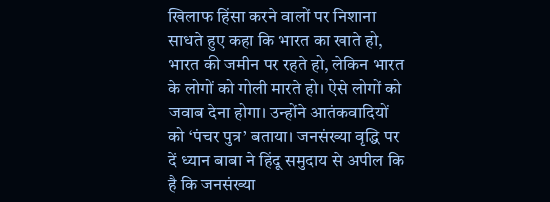खिलाफ हिंसा करने वालों पर निशाना साधते हुए कहा कि भारत का खाते हो, भारत की जमीन पर रहते हो, लेकिन भारत के लोगों को गोली मारते हो। ऐसे लोगों को जवाब देना होगा। उन्होंने आतंकवादियों को ‘पंचर पुत्र’ बताया। जनसंख्या वृद्धि पर दें ध्यान बाबा ने हिंदू समुदाय से अपील कि है कि जनसंख्या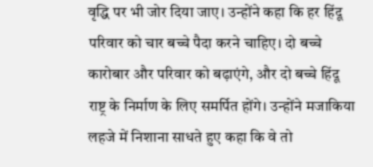वृद्धि पर भी जोर दिया जाए। उन्होंने कहा कि हर हिंदू परिवार को चार बच्चे पैदा करने चाहिए। दो बच्चे कारोबार और परिवार को बढ़ाएंगे, और दो बच्चे हिंदू राष्ट्र के निर्माण के लिए समर्पित होंगे। उन्होंने मजाकिया लहजे में निशाना साधते हुए कहा कि वे तो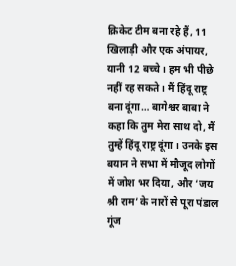क्रिकेट टीम बना रहे हैं, 11 खिलाड़ी और एक अंपायर, यानी 12 बच्चे। हम भी पीछे नहीं रह सकते। मैं हिंदू राष्ट्र बना दूंगा… बागेश्वर बाबा ने कहा कि तुम मेरा साथ दो, मैं तुम्हें हिंदू राष्ट्र दूंगा। उनके इस बयान ने सभा में मौजूद लोगों में जोश भर दिया, और ‘जय श्री राम’ के नारों से पूरा पंडाल गूंज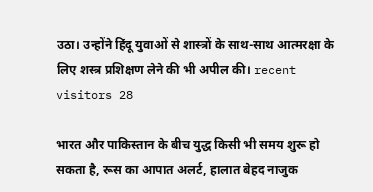उठा। उन्होंने हिंदू युवाओं से शास्त्रों के साथ-साथ आत्मरक्षा के लिए शस्त्र प्रशिक्षण लेने की भी अपील की। recent visitors 28

भारत और पाकिस्तान के बीच युद्ध किसी भी समय शुरू हो सकता है, रूस का आपात अलर्ट, हालात बेहद नाजुक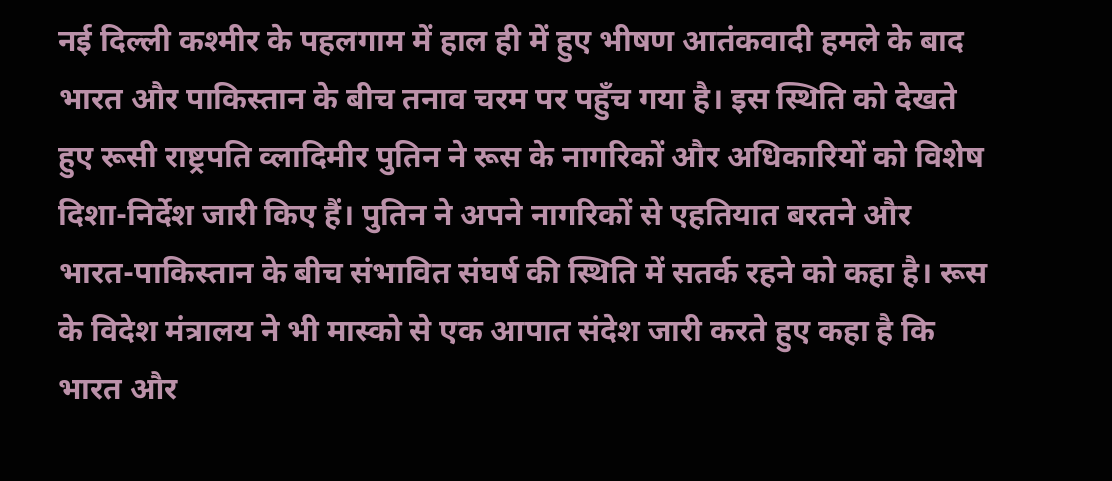नई दिल्ली कश्मीर के पहलगाम में हाल ही में हुए भीषण आतंकवादी हमले के बाद भारत और पाकिस्तान के बीच तनाव चरम पर पहुँच गया है। इस स्थिति को देखते हुए रूसी राष्ट्रपति व्लादिमीर पुतिन ने रूस के नागरिकों और अधिकारियों को विशेष दिशा-निर्देश जारी किए हैं। पुतिन ने अपने नागरिकों से एहतियात बरतने और भारत-पाकिस्तान के बीच संभावित संघर्ष की स्थिति में सतर्क रहने को कहा है। रूस के विदेश मंत्रालय ने भी मास्को से एक आपात संदेश जारी करते हुए कहा है कि भारत और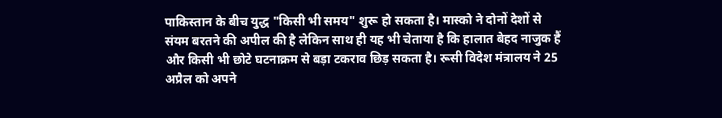पाकिस्तान के बीच युद्ध "किसी भी समय" शुरू हो सकता है। मास्को ने दोनों देशों से संयम बरतने की अपील की है लेकिन साथ ही यह भी चेताया है कि हालात बेहद नाजुक हैं और किसी भी छोटे घटनाक्रम से बड़ा टकराव छिड़ सकता है। रूसी विदेश मंत्रालय ने 25 अप्रैल को अपने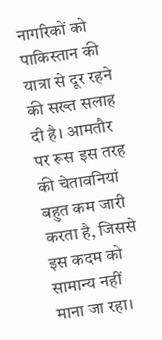नागरिकों को पाकिस्तान की यात्रा से दूर रहने की सख्त सलाह दी है। आमतौर पर रूस इस तरह की चेतावनियां बहुत कम जारी करता है, जिससे इस कदम को सामान्य नहीं माना जा रहा।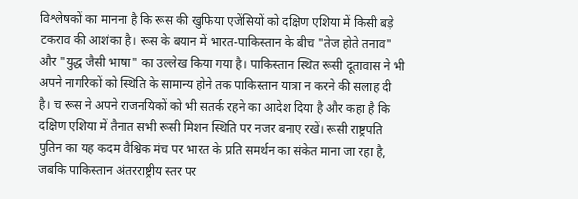विश्लेषकों का मानना है कि रूस की खुफिया एजेंसियों को दक्षिण एशिया में किसी बड़े टकराव की आशंका है। रूस के बयान में भारत-पाकिस्तान के बीच "तेज होते तनाव" और "युद्ध जैसी भाषा" का उल्लेख किया गया है। पाकिस्तान स्थित रूसी दूतावास ने भी अपने नागरिकों को स्थिति के सामान्य होने तक पाकिस्तान यात्रा न करने की सलाह दी है। च रूस ने अपने राजनयिकों को भी सतर्क रहने का आदेश दिया है और कहा है कि दक्षिण एशिया में तैनात सभी रूसी मिशन स्थिति पर नजर बनाए रखें। रूसी राष्ट्रपति पुतिन का यह कदम वैश्विक मंच पर भारत के प्रति समर्थन का संकेत माना जा रहा है, जबकि पाकिस्तान अंतरराष्ट्रीय स्तर पर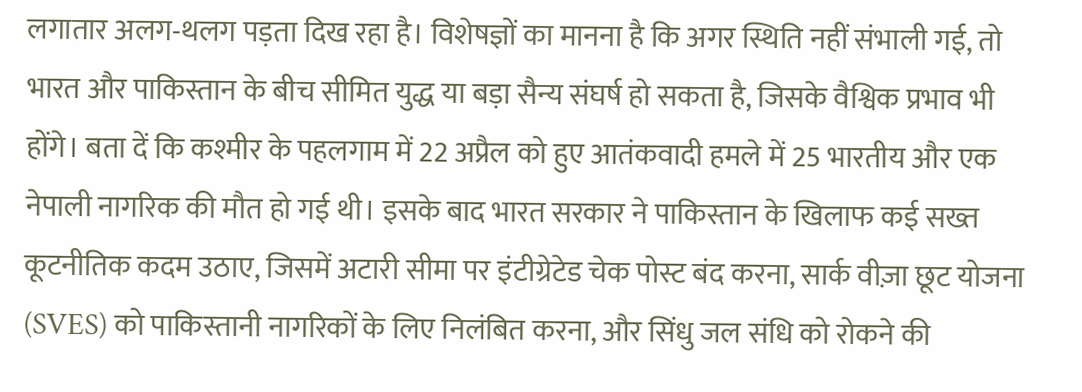लगातार अलग-थलग पड़ता दिख रहा है। विशेषज्ञों का मानना है कि अगर स्थिति नहीं संभाली गई, तो भारत और पाकिस्तान के बीच सीमित युद्ध या बड़ा सैन्य संघर्ष हो सकता है, जिसके वैश्विक प्रभाव भी होंगे। बता दें कि कश्मीर के पहलगाम में 22 अप्रैल को हुए आतंकवादी हमले में 25 भारतीय और एक नेपाली नागरिक की मौत हो गई थी। इसके बाद भारत सरकार ने पाकिस्तान के खिलाफ कई सख्त कूटनीतिक कदम उठाए, जिसमें अटारी सीमा पर इंटीग्रेटेड चेक पोस्ट बंद करना, सार्क वीज़ा छूट योजना (SVES) को पाकिस्तानी नागरिकों के लिए निलंबित करना, और सिंधु जल संधि को रोकने की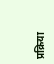प्रक्रिया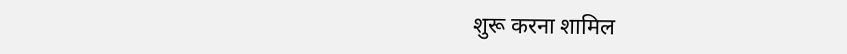शुरू करना शामिल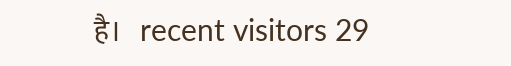है।   recent visitors 29